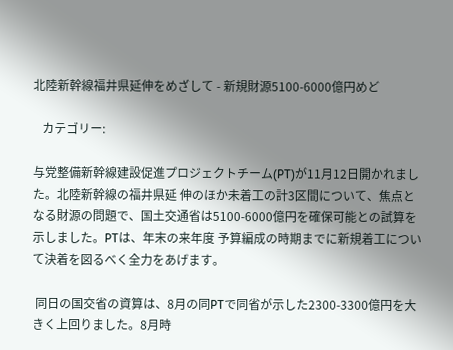北陸新幹線福井県延伸をめざして - 新規財源5100-6000億円めど

   カテゴリー:

与党整備新幹線建設促進プロジェクトチーム(PT)が11月12日開かれました。北陸新幹線の福井県延 伸のほか未着工の計3区間について、焦点となる財源の問題で、国土交通省は5100-6000億円を確保可能との試算を示しました。PTは、年末の来年度 予算編成の時期までに新規着工について決着を図るべく全力をあげます。

 同日の国交省の資算は、8月の同PTで同省が示した2300-3300億円を大きく上回りました。8月時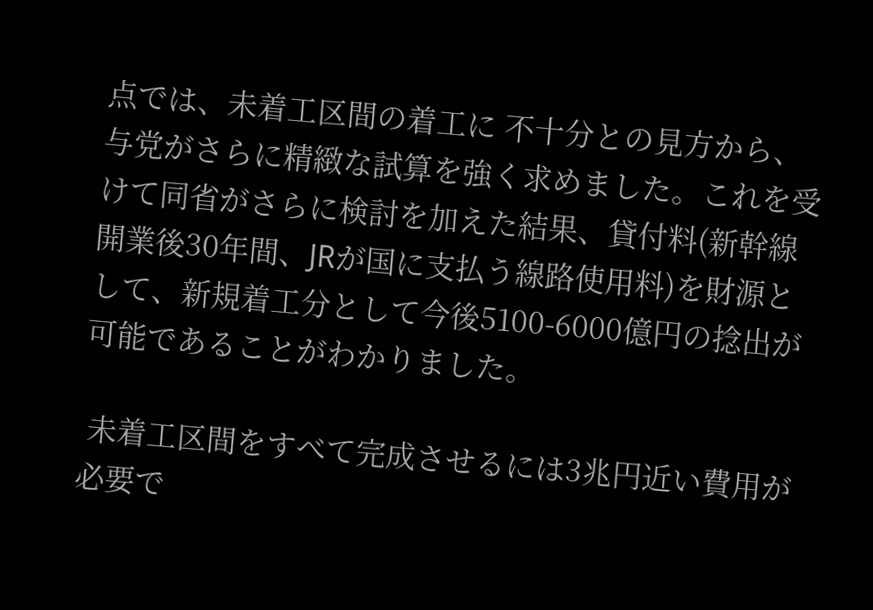点では、未着工区間の着工に 不十分との見方から、与党がさらに精緻な試算を強く求めました。これを受けて同省がさらに検討を加えた結果、貸付料(新幹線開業後30年間、JRが国に支払う線路使用料)を財源として、新規着工分として今後5100-6000億円の捻出が可能であることがわかりました。

 未着工区間をすべて完成させるには3兆円近い費用が必要で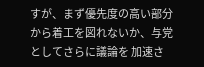すが、まず優先度の高い部分から着工を図れないか、与党としてさらに議論を 加速さ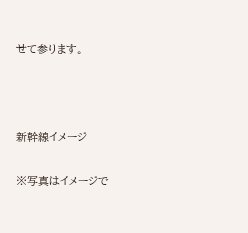せて参ります。



新幹線イメージ

※写真はイメージで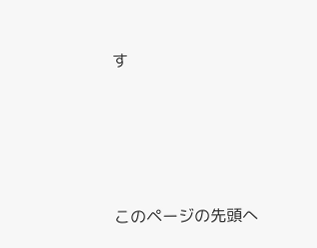す







このページの先頭へ